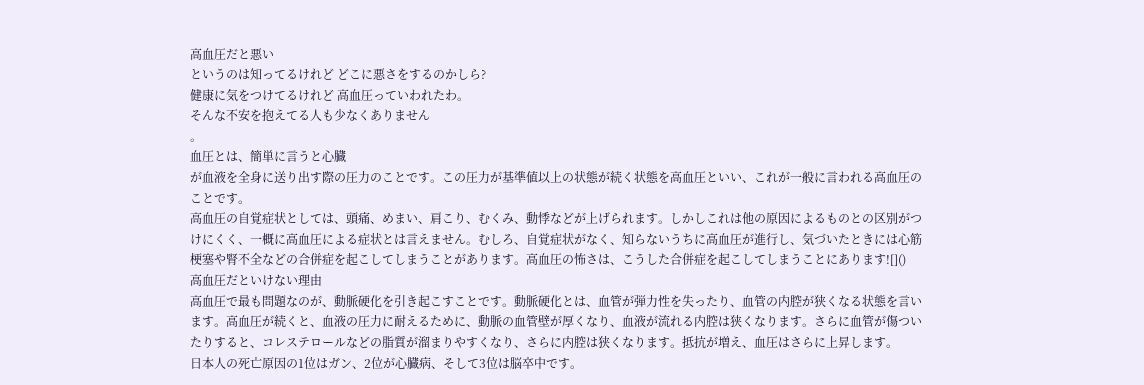高血圧だと悪い
というのは知ってるけれど どこに悪さをするのかしら?
健康に気をつけてるけれど 高血圧っていわれたわ。
そんな不安を抱えてる人も少なくありません
。
血圧とは、簡単に言うと心臓
が血液を全身に送り出す際の圧力のことです。この圧力が基準値以上の状態が続く状態を高血圧といい、これが一般に言われる高血圧のことです。
高血圧の自覚症状としては、頭痛、めまい、肩こり、むくみ、動悸などが上げられます。しかしこれは他の原因によるものとの区別がつけにくく、一概に高血圧による症状とは言えません。むしろ、自覚症状がなく、知らないうちに高血圧が進行し、気づいたときには心筋梗塞や腎不全などの合併症を起こしてしまうことがあります。高血圧の怖さは、こうした合併症を起こしてしまうことにあります![]()
高血圧だといけない理由
高血圧で最も問題なのが、動脈硬化を引き起こすことです。動脈硬化とは、血管が弾力性を失ったり、血管の内腔が狭くなる状態を言います。高血圧が続くと、血液の圧力に耐えるために、動脈の血管壁が厚くなり、血液が流れる内腔は狭くなります。さらに血管が傷ついたりすると、コレステロールなどの脂質が溜まりやすくなり、さらに内腔は狭くなります。抵抗が増え、血圧はさらに上昇します。
日本人の死亡原因の1位はガン、2位が心臓病、そして3位は脳卒中です。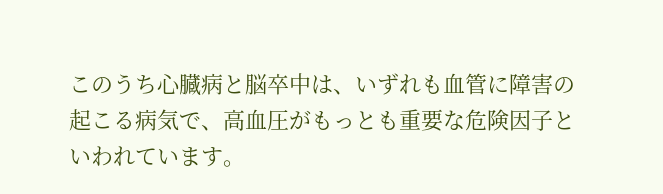このうち心臓病と脳卒中は、いずれも血管に障害の起こる病気で、高血圧がもっとも重要な危険因子といわれています。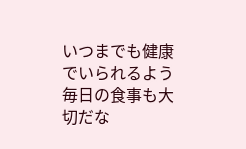いつまでも健康でいられるよう 毎日の食事も大切だな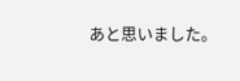あと思いました。